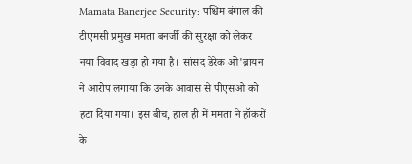Mamata Banerjee Security: पश्चिम बंगाल की टीएमसी प्रमुख ममता बनर्जी की सुरक्षा को लेकर नया विवाद खड़ा हो गया है। सांसद डेरेक ओ'ब्रायन ने आरोप लगाया कि उनके आवास से पीएसओ को हटा दिया गया। इस बीच, हाल ही में ममता ने हॉकरों के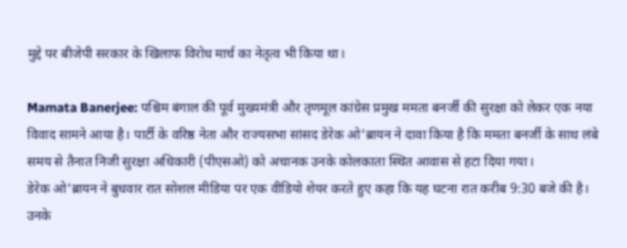मुद्दे पर बीजेपी सरकार के खिलाफ विरोध मार्च का नेतृत्व भी किया था।

Mamata Banerjee: पश्चिम बंगाल की पूर्व मुख्यमंत्री और तृणमूल कांग्रेस प्रमुख ममता बनर्जी की सुरक्षा को लेकर एक नया विवाद सामने आया है। पार्टी के वरिष्ठ नेता और राज्यसभा सांसद डेरेक ओ'ब्रायन ने दावा किया है कि ममता बनर्जी के साथ लंबे समय से तैनात निजी सुरक्षा अधिकारी (पीएसओ) को अचानक उनके कोलकाता स्थित आवास से हटा दिया गया।
डेरेक ओ'ब्रायन ने बुधवार रात सोशल मीडिया पर एक वीडियो शेयर करते हुए कहा कि यह घटना रात करीब 9:30 बजे की है। उनके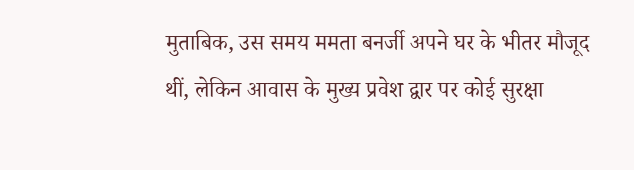मुताबिक, उस समय ममता बनर्जी अपने घर के भीतर मौजूद थीं, लेकिन आवास के मुख्य प्रवेश द्वार पर कोई सुरक्षा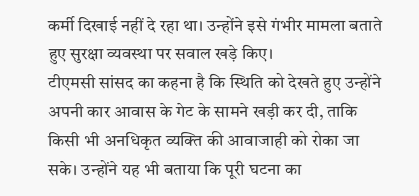कर्मी दिखाई नहीं दे रहा था। उन्होंने इसे गंभीर मामला बताते हुए सुरक्षा व्यवस्था पर सवाल खड़े किए।
टीएमसी सांसद का कहना है कि स्थिति को देखते हुए उन्होंने अपनी कार आवास के गेट के सामने खड़ी कर दी, ताकि किसी भी अनधिकृत व्यक्ति की आवाजाही को रोका जा सके। उन्होंने यह भी बताया कि पूरी घटना का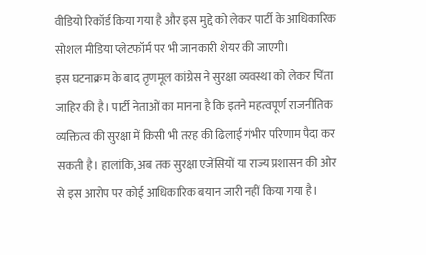वीडियो रिकॉर्ड किया गया है और इस मुद्दे को लेकर पार्टी के आधिकारिक सोशल मीडिया प्लेटफॉर्म पर भी जानकारी शेयर की जाएगी।
इस घटनाक्रम के बाद तृणमूल कांग्रेस ने सुरक्षा व्यवस्था को लेकर चिंता जाहिर की है। पार्टी नेताओं का मानना है कि इतने महत्वपूर्ण राजनीतिक व्यक्तित्व की सुरक्षा में किसी भी तरह की ढिलाई गंभीर परिणाम पैदा कर सकती है। हालांकि, अब तक सुरक्षा एजेंसियों या राज्य प्रशासन की ओर से इस आरोप पर कोई आधिकारिक बयान जारी नहीं किया गया है।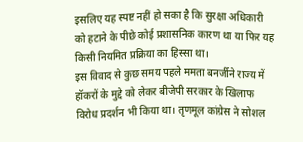इसलिए यह स्पष्ट नहीं हो सका है कि सुरक्षा अधिकारी को हटाने के पीछे कोई प्रशासनिक कारण था या फिर यह किसी नियमित प्रक्रिया का हिस्सा था।
इस विवाद से कुछ समय पहले ममता बनर्जीने राज्य में हॉकरों के मुद्दे को लेकर बीजेपी सरकार के खिलाफ विरोध प्रदर्शन भी किया था। तृणमूल कांग्रेस ने सोशल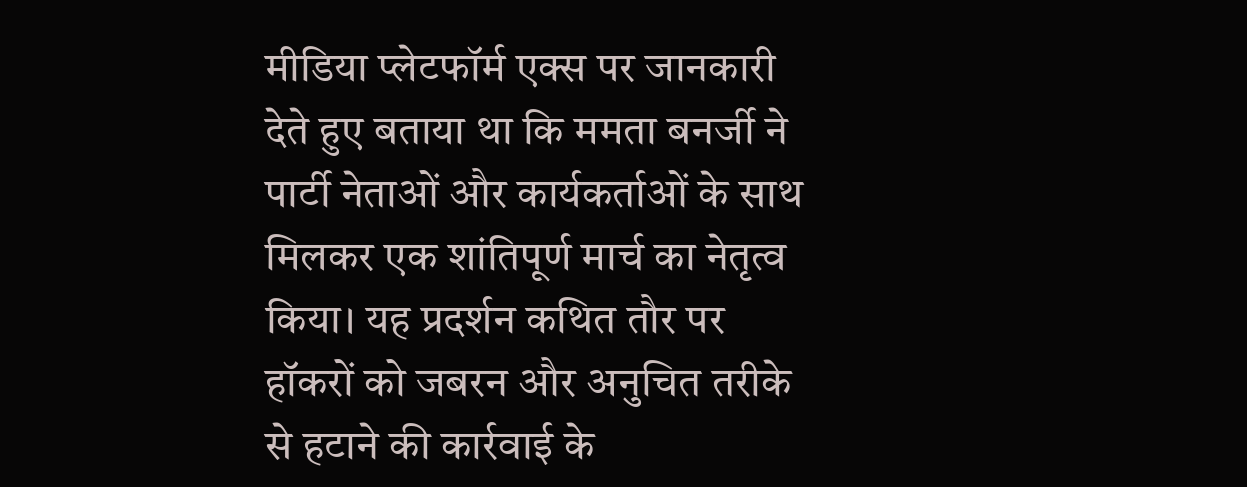मीडिया प्लेटफॉर्म एक्स पर जानकारी देते हुए बताया था कि ममता बनर्जी ने पार्टी नेताओं और कार्यकर्ताओं के साथ मिलकर एक शांतिपूर्ण मार्च का नेतृत्व किया। यह प्रदर्शन कथित तौर पर हॉकरों को जबरन और अनुचित तरीके से हटाने की कार्रवाई के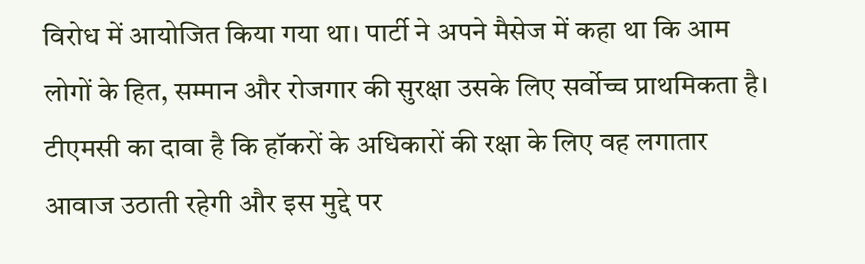विरोध में आयोजित किया गया था। पार्टी ने अपने मैसेज में कहा था कि आम लोगों के हित, सम्मान और रोजगार की सुरक्षा उसके लिए सर्वोच्च प्राथमिकता है। टीएमसी का दावा है कि हॉकरों के अधिकारों की रक्षा के लिए वह लगातार आवाज उठाती रहेगी और इस मुद्दे पर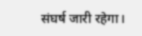संघर्ष जारी रहेगा।